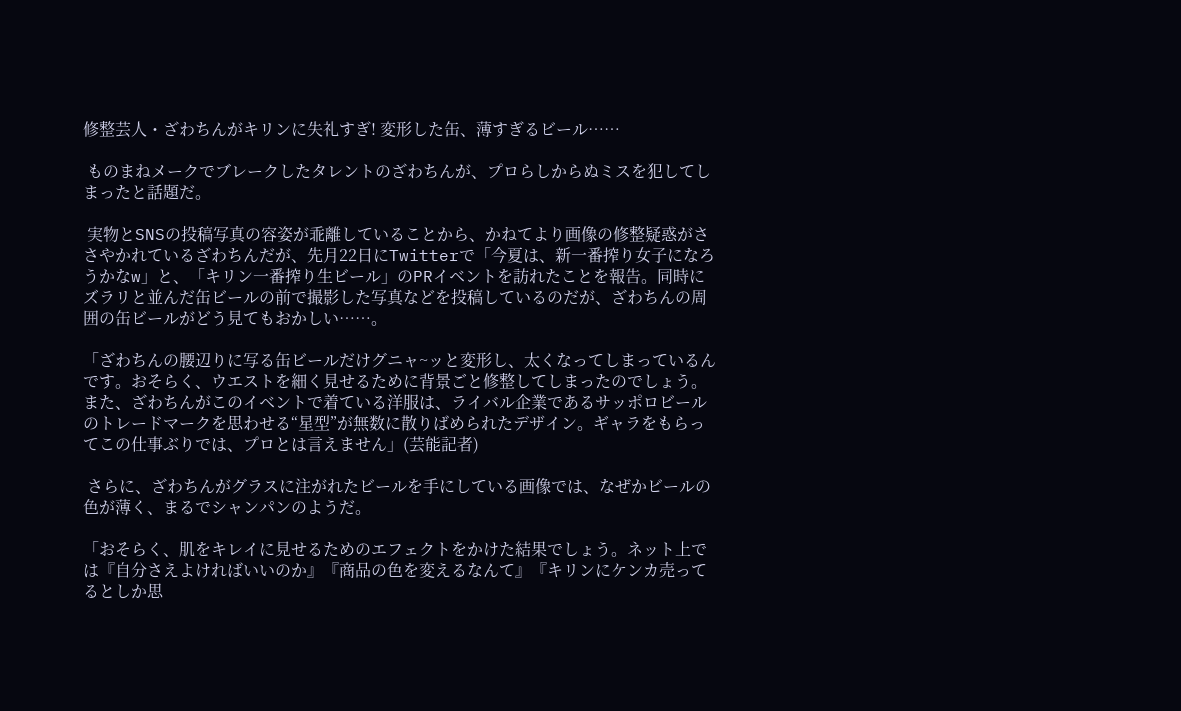修整芸人・ざわちんがキリンに失礼すぎ! 変形した缶、薄すぎるビール……

 ものまねメークでブレークしたタレントのざわちんが、プロらしからぬミスを犯してしまったと話題だ。

 実物とSNSの投稿写真の容姿が乖離していることから、かねてより画像の修整疑惑がささやかれているざわちんだが、先月22日にTwitterで「今夏は、新一番搾り女子になろうかなw」と、「キリン一番搾り生ビール」のPRイベントを訪れたことを報告。同時にズラリと並んだ缶ビールの前で撮影した写真などを投稿しているのだが、ざわちんの周囲の缶ビールがどう見てもおかしい……。

「ざわちんの腰辺りに写る缶ビールだけグニャ~ッと変形し、太くなってしまっているんです。おそらく、ウエストを細く見せるために背景ごと修整してしまったのでしょう。また、ざわちんがこのイベントで着ている洋服は、ライバル企業であるサッポロビールのトレードマークを思わせる“星型”が無数に散りばめられたデザイン。ギャラをもらってこの仕事ぶりでは、プロとは言えません」(芸能記者)

 さらに、ざわちんがグラスに注がれたビールを手にしている画像では、なぜかビールの色が薄く、まるでシャンパンのようだ。

「おそらく、肌をキレイに見せるためのエフェクトをかけた結果でしょう。ネット上では『自分さえよければいいのか』『商品の色を変えるなんて』『キリンにケンカ売ってるとしか思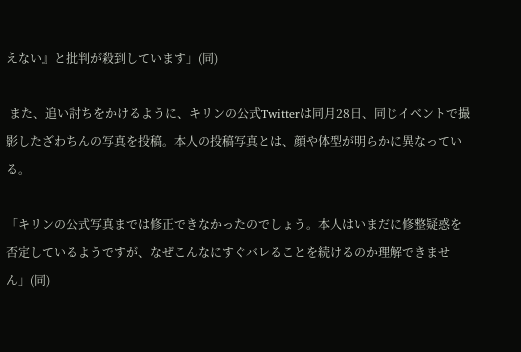えない』と批判が殺到しています」(同)

 また、追い討ちをかけるように、キリンの公式Twitterは同月28日、同じイベントで撮影したざわちんの写真を投稿。本人の投稿写真とは、顔や体型が明らかに異なっている。

「キリンの公式写真までは修正できなかったのでしょう。本人はいまだに修整疑惑を否定しているようですが、なぜこんなにすぐバレることを続けるのか理解できません」(同)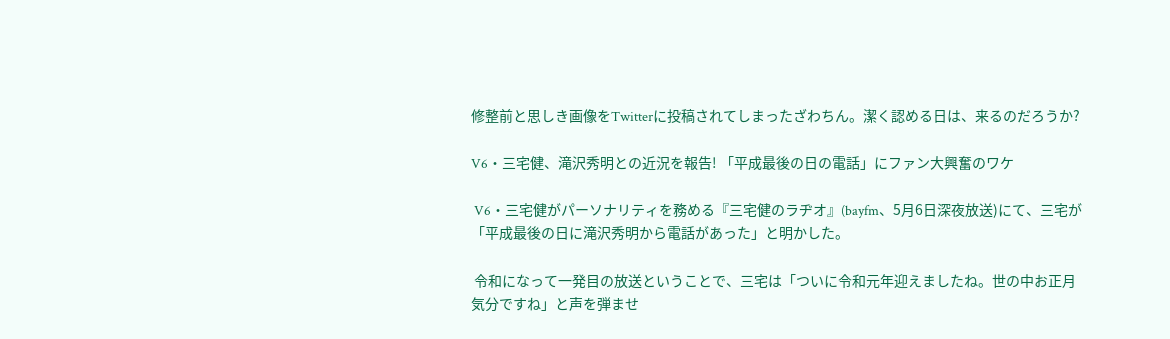修整前と思しき画像をTwitterに投稿されてしまったざわちん。潔く認める日は、来るのだろうか?

V6・三宅健、滝沢秀明との近況を報告! 「平成最後の日の電話」にファン大興奮のワケ

 V6・三宅健がパーソナリティを務める『三宅健のラヂオ』(bayfm、5月6日深夜放送)にて、三宅が「平成最後の日に滝沢秀明から電話があった」と明かした。

 令和になって一発目の放送ということで、三宅は「ついに令和元年迎えましたね。世の中お正月気分ですね」と声を弾ませ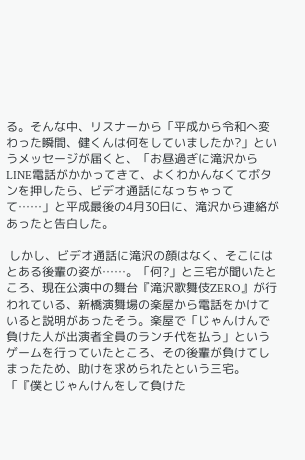る。そんな中、リスナーから「平成から令和へ変わった瞬間、健くんは何をしていましたか?」というメッセージが届くと、「お昼過ぎに滝沢からLINE電話がかかってきて、よくわかんなくてボタンを押したら、ビデオ通話になっちゃってて……」と平成最後の4月30日に、滝沢から連絡があったと告白した。

 しかし、ビデオ通話に滝沢の顔はなく、そこにはとある後輩の姿が……。「何?」と三宅が聞いたところ、現在公演中の舞台『滝沢歌舞伎ZERO』が行われている、新橋演舞場の楽屋から電話をかけていると説明があったそう。楽屋で「じゃんけんで負けた人が出演者全員のランチ代を払う」というゲームを行っていたところ、その後輩が負けてしまったため、助けを求められたという三宅。「『僕とじゃんけんをして負けた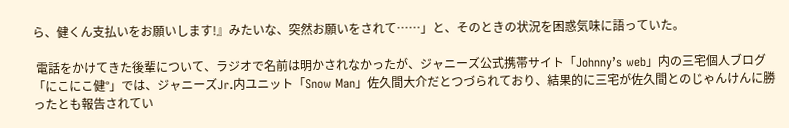ら、健くん支払いをお願いします!』みたいな、突然お願いをされて……」と、そのときの状況を困惑気味に語っていた。

 電話をかけてきた後輩について、ラジオで名前は明かされなかったが、ジャニーズ公式携帯サイト「Johnny’s web」内の三宅個人ブログ「にこにこ健°」では、ジャニーズJr.内ユニット「Snow Man」佐久間大介だとつづられており、結果的に三宅が佐久間とのじゃんけんに勝ったとも報告されてい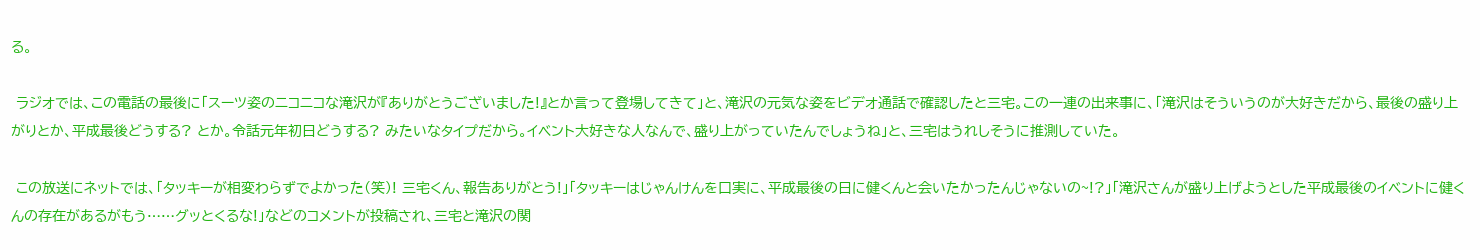る。

 ラジオでは、この電話の最後に「スーツ姿のニコニコな滝沢が『ありがとうございました!』とか言って登場してきて」と、滝沢の元気な姿をビデオ通話で確認したと三宅。この一連の出来事に、「滝沢はそういうのが大好きだから、最後の盛り上がりとか、平成最後どうする? とか。令話元年初日どうする? みたいなタイプだから。イベント大好きな人なんで、盛り上がっていたんでしょうね」と、三宅はうれしそうに推測していた。

 この放送にネットでは、「タッキーが相変わらずでよかった(笑)! 三宅くん、報告ありがとう!」「タッキーはじゃんけんを口実に、平成最後の日に健くんと会いたかったんじゃないの~!?」「滝沢さんが盛り上げようとした平成最後のイベントに健くんの存在があるがもう……グッとくるな!」などのコメントが投稿され、三宅と滝沢の関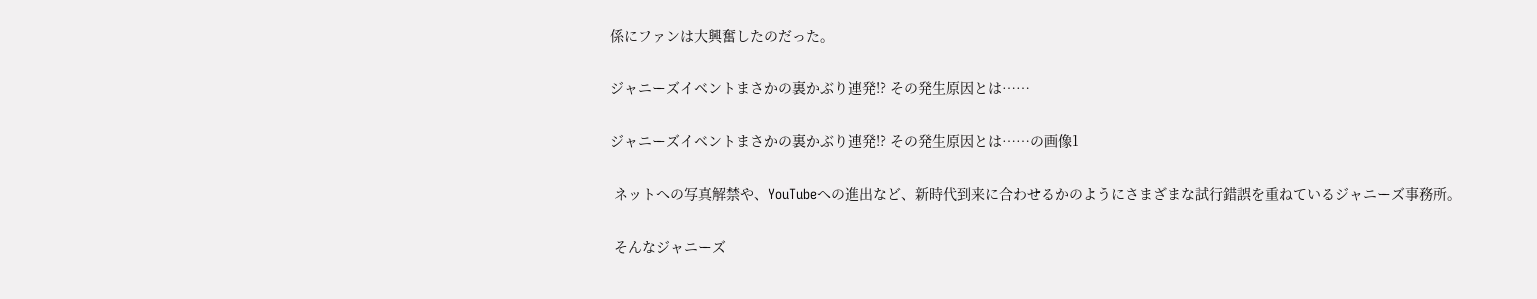係にファンは大興奮したのだった。

ジャニーズイベントまさかの裏かぶり連発!? その発生原因とは……

ジャニーズイベントまさかの裏かぶり連発!? その発生原因とは……の画像1

 ネットへの写真解禁や、YouTubeへの進出など、新時代到来に合わせるかのようにさまざまな試行錯誤を重ねているジャニーズ事務所。

 そんなジャニーズ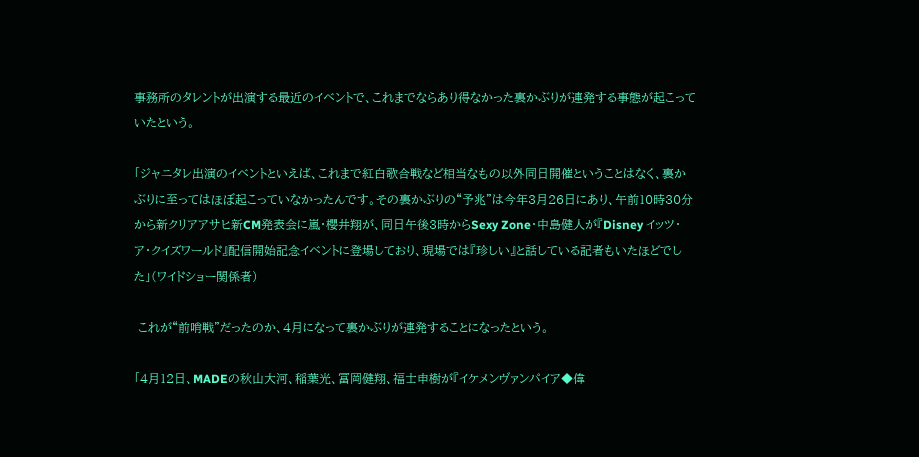事務所のタレントが出演する最近のイベントで、これまでならあり得なかった裏かぶりが連発する事態が起こっていたという。

「ジャニタレ出演のイベントといえば、これまで紅白歌合戦など相当なもの以外同日開催ということはなく、裏かぶりに至ってはほぼ起こっていなかったんです。その裏かぶりの“予兆”は今年3月26日にあり、午前10時30分から新クリアアサヒ新CM発表会に嵐・櫻井翔が、同日午後3時からSexy Zone・中島健人が『Disney イッツ・ア・クイズワールド』配信開始記念イベントに登場しており、現場では『珍しい』と話している記者もいたほどでした」(ワイドショー関係者)

 これが“前哨戦”だったのか、4月になって裏かぶりが連発することになったという。

「4月12日、MADEの秋山大河、稲葉光、冨岡健翔、福士申樹が『イケメンヴァンパイア◆偉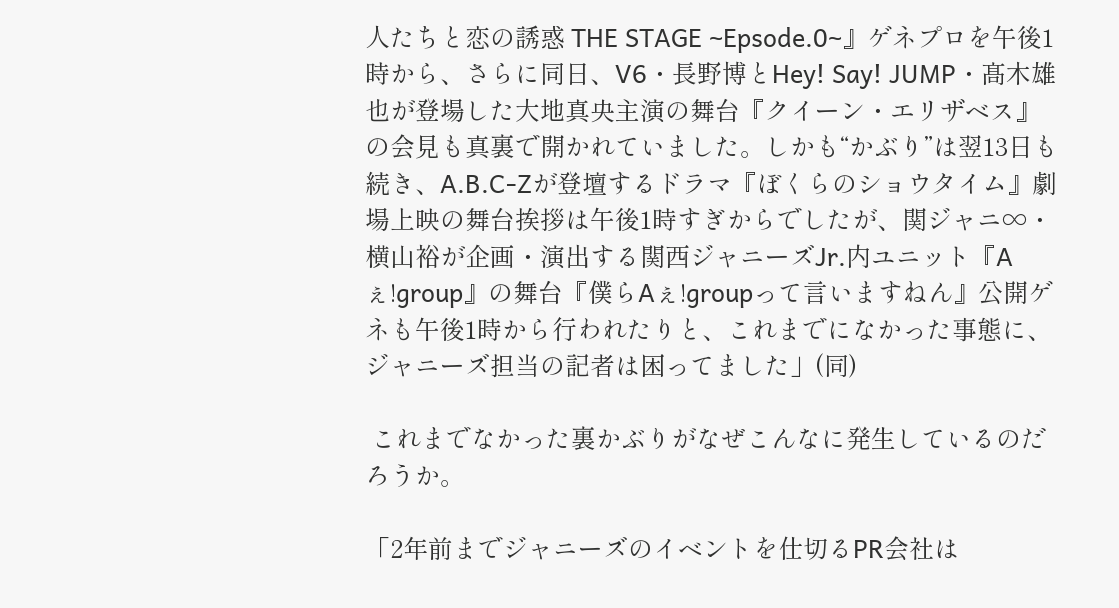人たちと恋の誘惑 THE STAGE ~Epsode.0~』ゲネプロを午後1時から、さらに同日、V6・長野博とHey! Say! JUMP・髙木雄也が登場した大地真央主演の舞台『クイーン・エリザベス』の会見も真裏で開かれていました。しかも“かぶり”は翌13日も続き、A.B.C-Zが登壇するドラマ『ぼくらのショウタイム』劇場上映の舞台挨拶は午後1時すぎからでしたが、関ジャニ∞・横山裕が企画・演出する関西ジャニーズJr.内ユニット『Aぇ!group』の舞台『僕らAぇ!groupって言いますねん』公開ゲネも午後1時から行われたりと、これまでになかった事態に、ジャニーズ担当の記者は困ってました」(同)

 これまでなかった裏かぶりがなぜこんなに発生しているのだろうか。

「2年前までジャニーズのイベントを仕切るPR会社は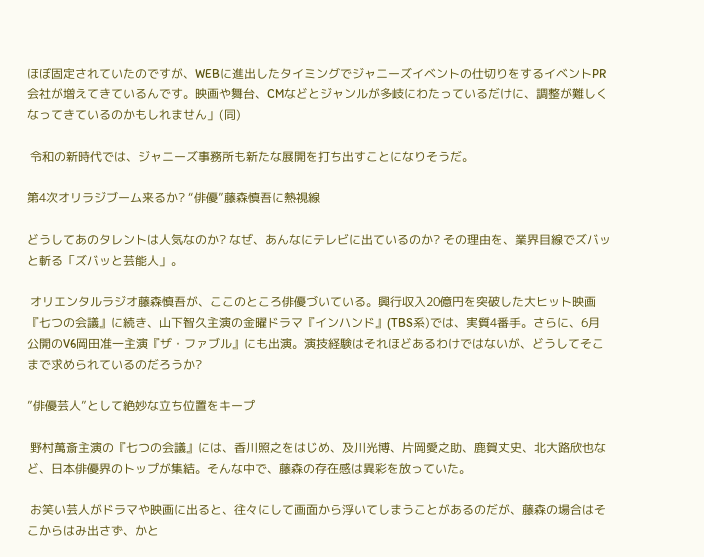ほぼ固定されていたのですが、WEBに進出したタイミングでジャニーズイベントの仕切りをするイベントPR会社が増えてきているんです。映画や舞台、CMなどとジャンルが多岐にわたっているだけに、調整が難しくなってきているのかもしれません」(同)

 令和の新時代では、ジャニーズ事務所も新たな展開を打ち出すことになりそうだ。

第4次オリラジブーム来るか? “俳優”藤森慎吾に熱視線

どうしてあのタレントは人気なのか? なぜ、あんなにテレビに出ているのか? その理由を、業界目線でズバッと斬る「ズバッと芸能人」。

 オリエンタルラジオ藤森慎吾が、ここのところ俳優づいている。興行収入20億円を突破した大ヒット映画『七つの会議』に続き、山下智久主演の金曜ドラマ『インハンド』(TBS系)では、実質4番手。さらに、6月公開のV6岡田准一主演『ザ・ファブル』にも出演。演技経験はそれほどあるわけではないが、どうしてそこまで求められているのだろうか?

”俳優芸人”として絶妙な立ち位置をキープ

 野村萬斎主演の『七つの会議』には、香川照之をはじめ、及川光博、片岡愛之助、鹿賀丈史、北大路欣也など、日本俳優界のトップが集結。そんな中で、藤森の存在感は異彩を放っていた。

 お笑い芸人がドラマや映画に出ると、往々にして画面から浮いてしまうことがあるのだが、藤森の場合はそこからはみ出さず、かと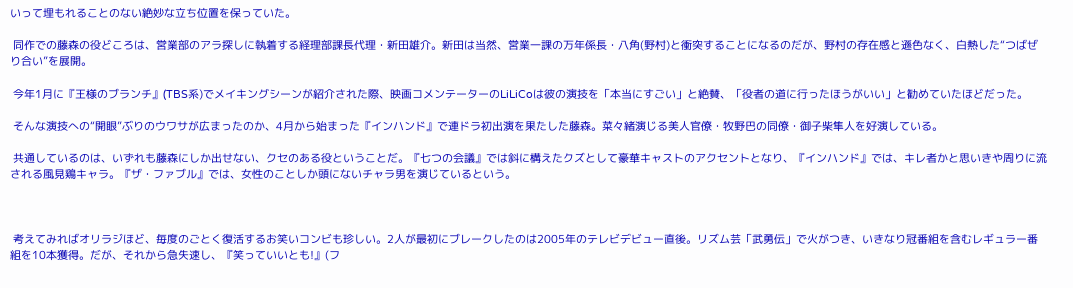いって埋もれることのない絶妙な立ち位置を保っていた。

 同作での藤森の役どころは、営業部のアラ探しに執着する経理部課長代理・新田雄介。新田は当然、営業一課の万年係長・八角(野村)と衝突することになるのだが、野村の存在感と遜色なく、白熱した“つばぜり合い”を展開。

 今年1月に『王様のブランチ』(TBS系)でメイキングシーンが紹介された際、映画コメンテーターのLiLiCoは彼の演技を「本当にすごい」と絶賛、「役者の道に行ったほうがいい」と勧めていたほどだった。

 そんな演技への“開眼”ぶりのウワサが広まったのか、4月から始まった『インハンド』で連ドラ初出演を果たした藤森。菜々緒演じる美人官僚・牧野巴の同僚・御子柴隼人を好演している。

 共通しているのは、いずれも藤森にしか出せない、クセのある役ということだ。『七つの会議』では斜に構えたクズとして豪華キャストのアクセントとなり、『インハンド』では、キレ者かと思いきや周りに流される風見鶏キャラ。『ザ・ファブル』では、女性のことしか頭にないチャラ男を演じているという。



 考えてみればオリラジほど、毎度のごとく復活するお笑いコンビも珍しい。2人が最初にブレークしたのは2005年のテレビデビュー直後。リズム芸「武勇伝」で火がつき、いきなり冠番組を含むレギュラー番組を10本獲得。だが、それから急失速し、『笑っていいとも!』(フ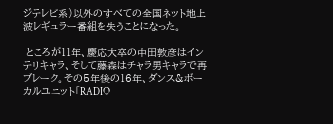ジテレビ系)以外のすべての全国ネット地上波レギュラー番組を失うことになった。

 ところが11年、慶応大卒の中田敦彦はインテリキャラ、そして藤森はチャラ男キャラで再ブレーク。その5年後の16年、ダンス&ボーカルユニット「RADIO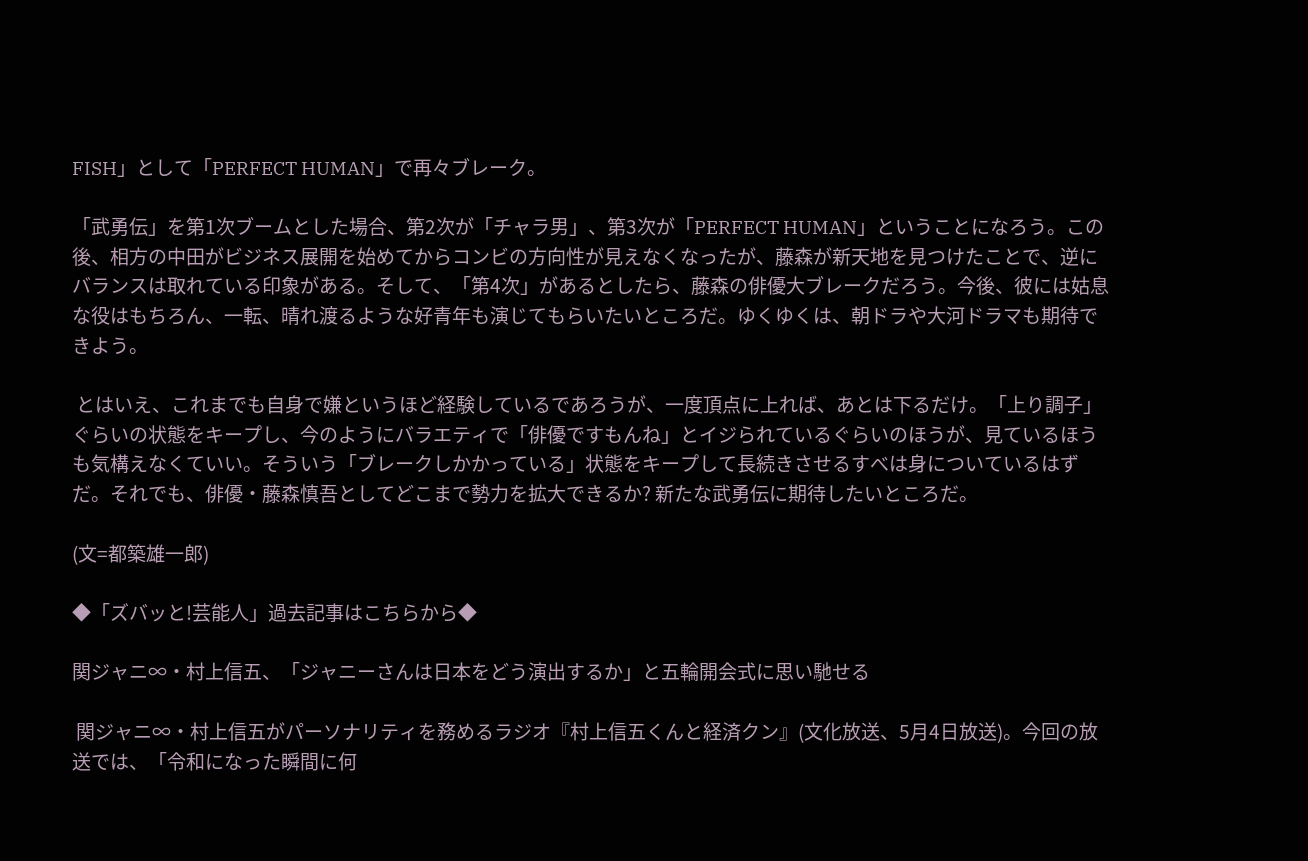FISH」として「PERFECT HUMAN」で再々ブレーク。

「武勇伝」を第1次ブームとした場合、第2次が「チャラ男」、第3次が「PERFECT HUMAN」ということになろう。この後、相方の中田がビジネス展開を始めてからコンビの方向性が見えなくなったが、藤森が新天地を見つけたことで、逆にバランスは取れている印象がある。そして、「第4次」があるとしたら、藤森の俳優大ブレークだろう。今後、彼には姑息な役はもちろん、一転、晴れ渡るような好青年も演じてもらいたいところだ。ゆくゆくは、朝ドラや大河ドラマも期待できよう。

 とはいえ、これまでも自身で嫌というほど経験しているであろうが、一度頂点に上れば、あとは下るだけ。「上り調子」ぐらいの状態をキープし、今のようにバラエティで「俳優ですもんね」とイジられているぐらいのほうが、見ているほうも気構えなくていい。そういう「ブレークしかかっている」状態をキープして長続きさせるすべは身についているはずだ。それでも、俳優・藤森慎吾としてどこまで勢力を拡大できるか? 新たな武勇伝に期待したいところだ。

(文=都築雄一郎)

◆「ズバッと!芸能人」過去記事はこちらから◆

関ジャニ∞・村上信五、「ジャニーさんは日本をどう演出するか」と五輪開会式に思い馳せる

 関ジャニ∞・村上信五がパーソナリティを務めるラジオ『村上信五くんと経済クン』(文化放送、5月4日放送)。今回の放送では、「令和になった瞬間に何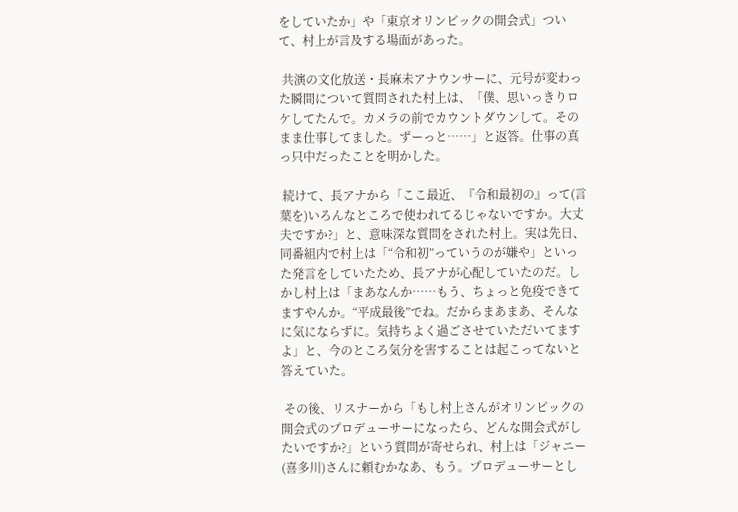をしていたか」や「東京オリンピックの開会式」ついて、村上が言及する場面があった。

 共演の文化放送・長麻未アナウンサーに、元号が変わった瞬間について質問された村上は、「僕、思いっきりロケしてたんで。カメラの前でカウントダウンして。そのまま仕事してました。ずーっと……」と返答。仕事の真っ只中だったことを明かした。

 続けて、長アナから「ここ最近、『令和最初の』って(言葉を)いろんなところで使われてるじゃないですか。大丈夫ですか?」と、意味深な質問をされた村上。実は先日、同番組内で村上は「“令和初”っていうのが嫌や」といった発言をしていたため、長アナが心配していたのだ。しかし村上は「まあなんか……もう、ちょっと免疫できてますやんか。“平成最後”でね。だからまあまあ、そんなに気にならずに。気持ちよく過ごさせていただいてますよ」と、今のところ気分を害することは起こってないと答えていた。

 その後、リスナーから「もし村上さんがオリンピックの開会式のプロデューサーになったら、どんな開会式がしたいですか?」という質問が寄せられ、村上は「ジャニー(喜多川)さんに頼むかなあ、もう。プロデューサーとし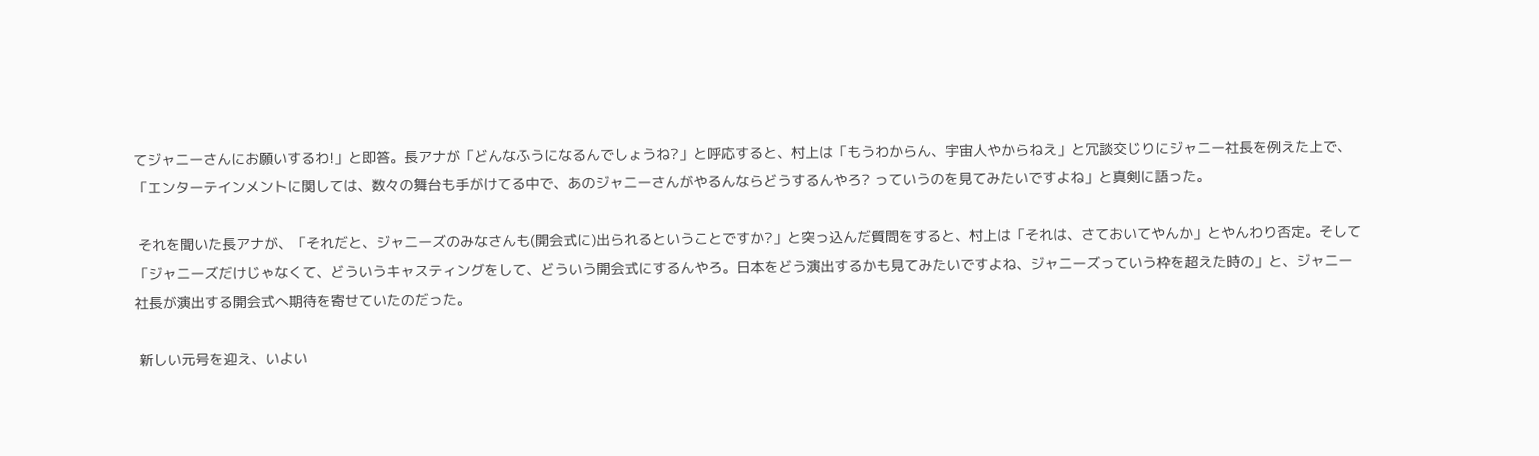てジャニーさんにお願いするわ!」と即答。長アナが「どんなふうになるんでしょうね?」と呼応すると、村上は「もうわからん、宇宙人やからねえ」と冗談交じりにジャニー社長を例えた上で、「エンターテインメントに関しては、数々の舞台も手がけてる中で、あのジャニーさんがやるんならどうするんやろ? っていうのを見てみたいですよね」と真剣に語った。

 それを聞いた長アナが、「それだと、ジャニーズのみなさんも(開会式に)出られるということですか?」と突っ込んだ質問をすると、村上は「それは、さておいてやんか」とやんわり否定。そして「ジャニーズだけじゃなくて、どういうキャスティングをして、どういう開会式にするんやろ。日本をどう演出するかも見てみたいですよね、ジャニーズっていう枠を超えた時の」と、ジャニー社長が演出する開会式へ期待を寄せていたのだった。

 新しい元号を迎え、いよい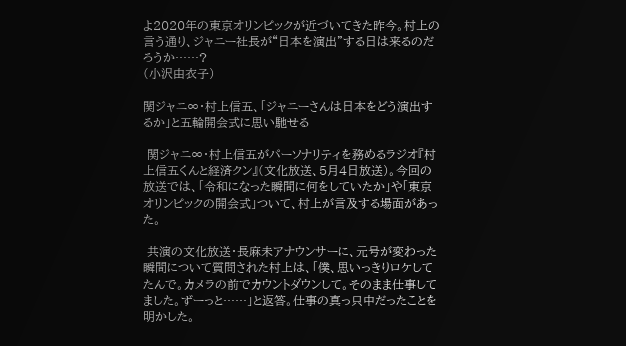よ2020年の東京オリンピックが近づいてきた昨今。村上の言う通り、ジャニー社長が“日本を演出”する日は来るのだろうか……?
(小沢由衣子)

関ジャニ∞・村上信五、「ジャニーさんは日本をどう演出するか」と五輪開会式に思い馳せる

 関ジャニ∞・村上信五がパーソナリティを務めるラジオ『村上信五くんと経済クン』(文化放送、5月4日放送)。今回の放送では、「令和になった瞬間に何をしていたか」や「東京オリンピックの開会式」ついて、村上が言及する場面があった。

 共演の文化放送・長麻未アナウンサーに、元号が変わった瞬間について質問された村上は、「僕、思いっきりロケしてたんで。カメラの前でカウントダウンして。そのまま仕事してました。ずーっと……」と返答。仕事の真っ只中だったことを明かした。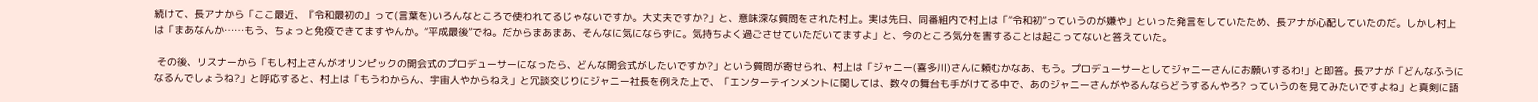続けて、長アナから「ここ最近、『令和最初の』って(言葉を)いろんなところで使われてるじゃないですか。大丈夫ですか?」と、意味深な質問をされた村上。実は先日、同番組内で村上は「“令和初”っていうのが嫌や」といった発言をしていたため、長アナが心配していたのだ。しかし村上は「まあなんか……もう、ちょっと免疫できてますやんか。“平成最後”でね。だからまあまあ、そんなに気にならずに。気持ちよく過ごさせていただいてますよ」と、今のところ気分を害することは起こってないと答えていた。

 その後、リスナーから「もし村上さんがオリンピックの開会式のプロデューサーになったら、どんな開会式がしたいですか?」という質問が寄せられ、村上は「ジャニー(喜多川)さんに頼むかなあ、もう。プロデューサーとしてジャニーさんにお願いするわ!」と即答。長アナが「どんなふうになるんでしょうね?」と呼応すると、村上は「もうわからん、宇宙人やからねえ」と冗談交じりにジャニー社長を例えた上で、「エンターテインメントに関しては、数々の舞台も手がけてる中で、あのジャニーさんがやるんならどうするんやろ? っていうのを見てみたいですよね」と真剣に語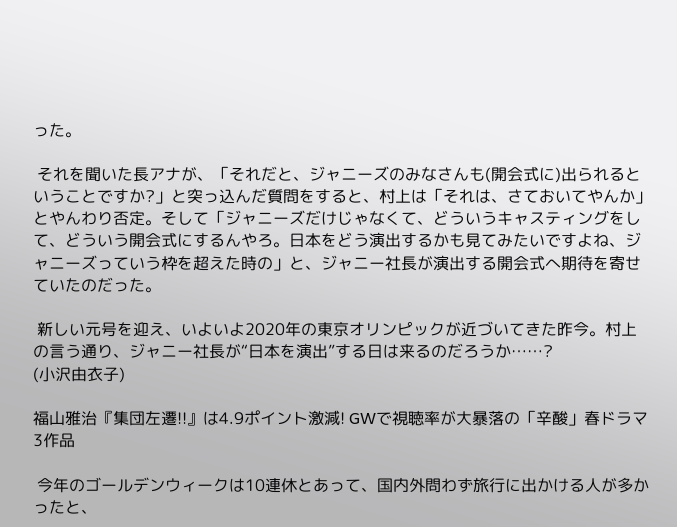った。

 それを聞いた長アナが、「それだと、ジャニーズのみなさんも(開会式に)出られるということですか?」と突っ込んだ質問をすると、村上は「それは、さておいてやんか」とやんわり否定。そして「ジャニーズだけじゃなくて、どういうキャスティングをして、どういう開会式にするんやろ。日本をどう演出するかも見てみたいですよね、ジャニーズっていう枠を超えた時の」と、ジャニー社長が演出する開会式へ期待を寄せていたのだった。

 新しい元号を迎え、いよいよ2020年の東京オリンピックが近づいてきた昨今。村上の言う通り、ジャニー社長が“日本を演出”する日は来るのだろうか……?
(小沢由衣子)

福山雅治『集団左遷!!』は4.9ポイント激減! GWで視聴率が大暴落の「辛酸」春ドラマ3作品

 今年のゴールデンウィークは10連休とあって、国内外問わず旅行に出かける人が多かったと、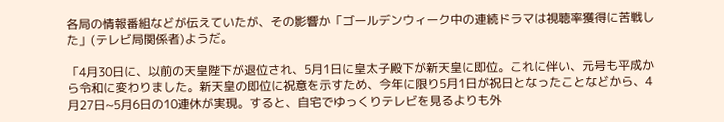各局の情報番組などが伝えていたが、その影響か「ゴールデンウィーク中の連続ドラマは視聴率獲得に苦戦した」(テレビ局関係者)ようだ。

「4月30日に、以前の天皇陛下が退位され、5月1日に皇太子殿下が新天皇に即位。これに伴い、元号も平成から令和に変わりました。新天皇の即位に祝意を示すため、今年に限り5月1日が祝日となったことなどから、4月27日~5月6日の10連休が実現。すると、自宅でゆっくりテレビを見るよりも外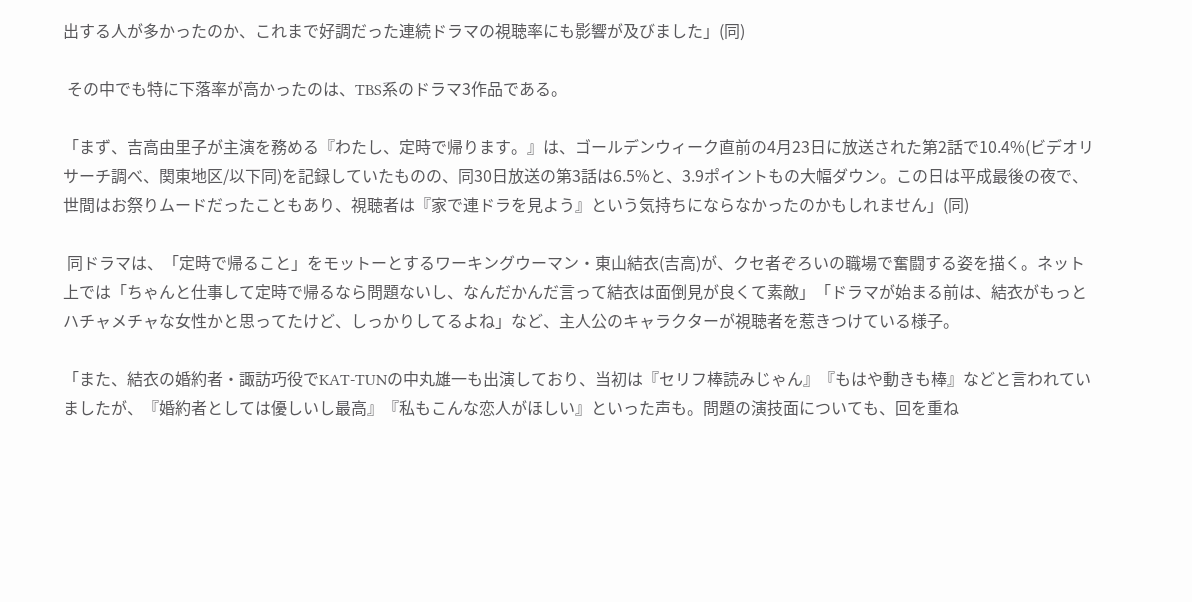出する人が多かったのか、これまで好調だった連続ドラマの視聴率にも影響が及びました」(同)

 その中でも特に下落率が高かったのは、TBS系のドラマ3作品である。

「まず、吉高由里子が主演を務める『わたし、定時で帰ります。』は、ゴールデンウィーク直前の4月23日に放送された第2話で10.4%(ビデオリサーチ調べ、関東地区/以下同)を記録していたものの、同30日放送の第3話は6.5%と、3.9ポイントもの大幅ダウン。この日は平成最後の夜で、世間はお祭りムードだったこともあり、視聴者は『家で連ドラを見よう』という気持ちにならなかったのかもしれません」(同)

 同ドラマは、「定時で帰ること」をモットーとするワーキングウーマン・東山結衣(吉高)が、クセ者ぞろいの職場で奮闘する姿を描く。ネット上では「ちゃんと仕事して定時で帰るなら問題ないし、なんだかんだ言って結衣は面倒見が良くて素敵」「ドラマが始まる前は、結衣がもっとハチャメチャな女性かと思ってたけど、しっかりしてるよね」など、主人公のキャラクターが視聴者を惹きつけている様子。

「また、結衣の婚約者・諏訪巧役でKAT-TUNの中丸雄一も出演しており、当初は『セリフ棒読みじゃん』『もはや動きも棒』などと言われていましたが、『婚約者としては優しいし最高』『私もこんな恋人がほしい』といった声も。問題の演技面についても、回を重ね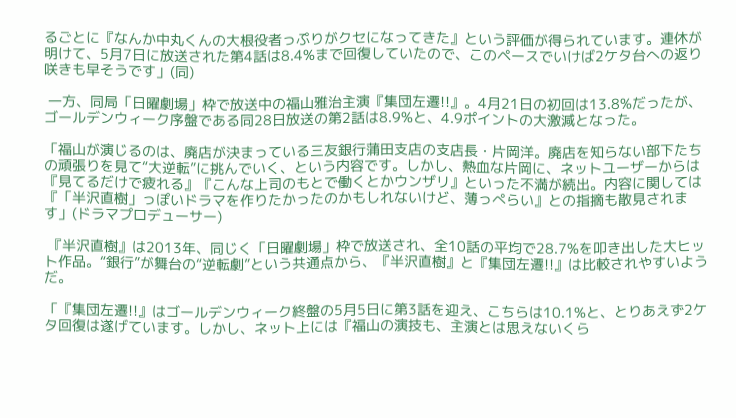るごとに『なんか中丸くんの大根役者っぷりがクセになってきた』という評価が得られています。連休が明けて、5月7日に放送された第4話は8.4%まで回復していたので、このペースでいけば2ケタ台への返り咲きも早そうです」(同)

 一方、同局「日曜劇場」枠で放送中の福山雅治主演『集団左遷!!』。4月21日の初回は13.8%だったが、ゴールデンウィーク序盤である同28日放送の第2話は8.9%と、4.9ポイントの大激減となった。

「福山が演じるのは、廃店が決まっている三友銀行蒲田支店の支店長・片岡洋。廃店を知らない部下たちの頑張りを見て“大逆転”に挑んでいく、という内容です。しかし、熱血な片岡に、ネットユーザーからは『見てるだけで疲れる』『こんな上司のもとで働くとかウンザリ』といった不満が続出。内容に関しては『「半沢直樹」っぽいドラマを作りたかったのかもしれないけど、薄っぺらい』との指摘も散見されます」(ドラマプロデューサー)

 『半沢直樹』は2013年、同じく「日曜劇場」枠で放送され、全10話の平均で28.7%を叩き出した大ヒット作品。“銀行”が舞台の“逆転劇”という共通点から、『半沢直樹』と『集団左遷!!』は比較されやすいようだ。

「『集団左遷!!』はゴールデンウィーク終盤の5月5日に第3話を迎え、こちらは10.1%と、とりあえず2ケタ回復は遂げています。しかし、ネット上には『福山の演技も、主演とは思えないくら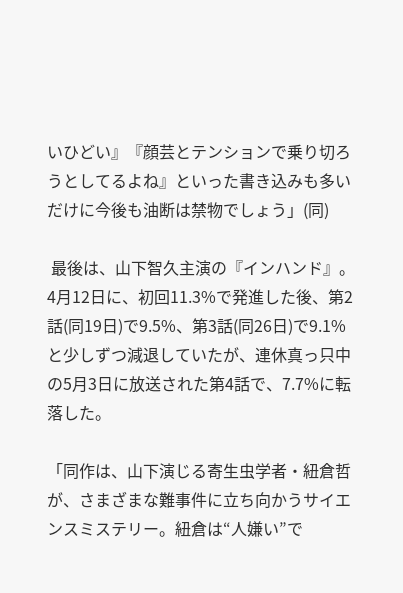いひどい』『顔芸とテンションで乗り切ろうとしてるよね』といった書き込みも多いだけに今後も油断は禁物でしょう」(同)

 最後は、山下智久主演の『インハンド』。4月12日に、初回11.3%で発進した後、第2話(同19日)で9.5%、第3話(同26日)で9.1%と少しずつ減退していたが、連休真っ只中の5月3日に放送された第4話で、7.7%に転落した。

「同作は、山下演じる寄生虫学者・紐倉哲が、さまざまな難事件に立ち向かうサイエンスミステリー。紐倉は“人嫌い”で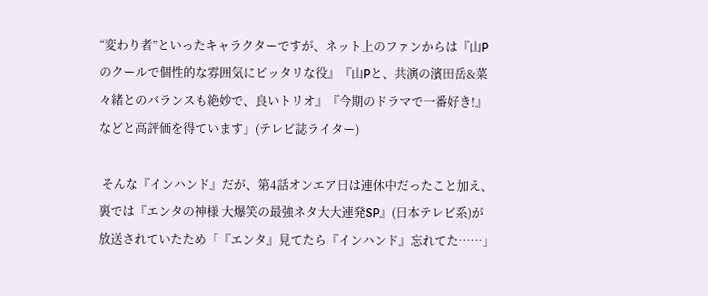“変わり者”といったキャラクターですが、ネット上のファンからは『山Pのクールで個性的な雰囲気にピッタリな役』『山Pと、共演の濱田岳&菜々緒とのバランスも絶妙で、良いトリオ』『今期のドラマで一番好き!』などと高評価を得ています」(テレビ誌ライター)

 そんな『インハンド』だが、第4話オンエア日は連休中だったこと加え、裏では『エンタの神様 大爆笑の最強ネタ大大連発SP』(日本テレビ系)が放送されていたため「『エンタ』見てたら『インハンド』忘れてた……」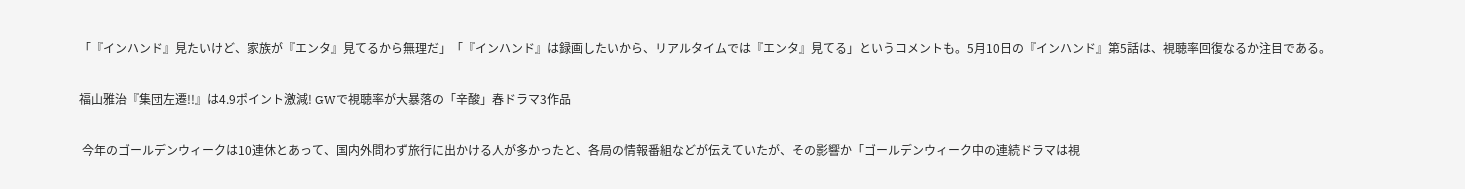「『インハンド』見たいけど、家族が『エンタ』見てるから無理だ」「『インハンド』は録画したいから、リアルタイムでは『エンタ』見てる」というコメントも。5月10日の『インハンド』第5話は、視聴率回復なるか注目である。

福山雅治『集団左遷!!』は4.9ポイント激減! GWで視聴率が大暴落の「辛酸」春ドラマ3作品

 今年のゴールデンウィークは10連休とあって、国内外問わず旅行に出かける人が多かったと、各局の情報番組などが伝えていたが、その影響か「ゴールデンウィーク中の連続ドラマは視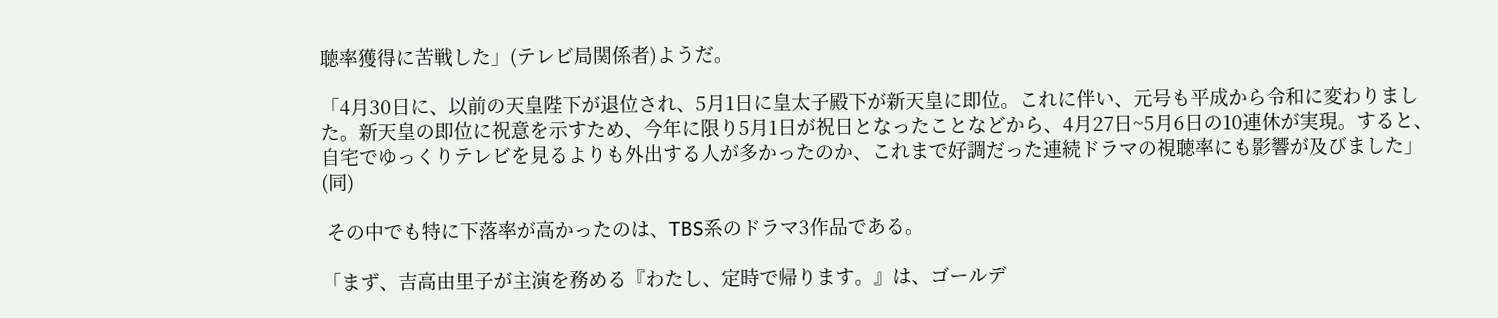聴率獲得に苦戦した」(テレビ局関係者)ようだ。

「4月30日に、以前の天皇陛下が退位され、5月1日に皇太子殿下が新天皇に即位。これに伴い、元号も平成から令和に変わりました。新天皇の即位に祝意を示すため、今年に限り5月1日が祝日となったことなどから、4月27日~5月6日の10連休が実現。すると、自宅でゆっくりテレビを見るよりも外出する人が多かったのか、これまで好調だった連続ドラマの視聴率にも影響が及びました」(同)

 その中でも特に下落率が高かったのは、TBS系のドラマ3作品である。

「まず、吉高由里子が主演を務める『わたし、定時で帰ります。』は、ゴールデ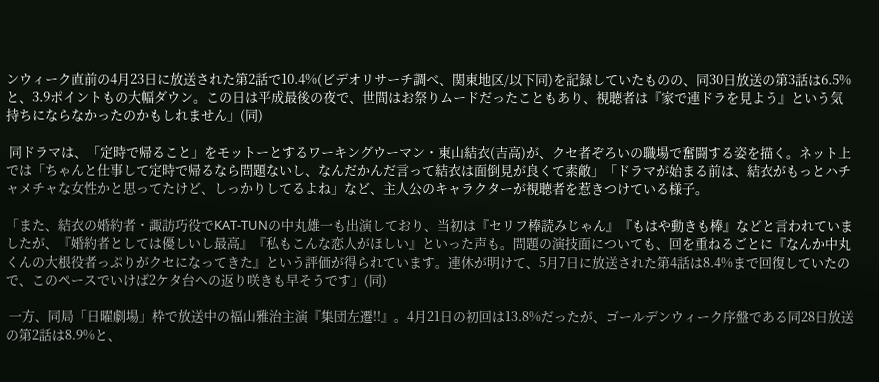ンウィーク直前の4月23日に放送された第2話で10.4%(ビデオリサーチ調べ、関東地区/以下同)を記録していたものの、同30日放送の第3話は6.5%と、3.9ポイントもの大幅ダウン。この日は平成最後の夜で、世間はお祭りムードだったこともあり、視聴者は『家で連ドラを見よう』という気持ちにならなかったのかもしれません」(同)

 同ドラマは、「定時で帰ること」をモットーとするワーキングウーマン・東山結衣(吉高)が、クセ者ぞろいの職場で奮闘する姿を描く。ネット上では「ちゃんと仕事して定時で帰るなら問題ないし、なんだかんだ言って結衣は面倒見が良くて素敵」「ドラマが始まる前は、結衣がもっとハチャメチャな女性かと思ってたけど、しっかりしてるよね」など、主人公のキャラクターが視聴者を惹きつけている様子。

「また、結衣の婚約者・諏訪巧役でKAT-TUNの中丸雄一も出演しており、当初は『セリフ棒読みじゃん』『もはや動きも棒』などと言われていましたが、『婚約者としては優しいし最高』『私もこんな恋人がほしい』といった声も。問題の演技面についても、回を重ねるごとに『なんか中丸くんの大根役者っぷりがクセになってきた』という評価が得られています。連休が明けて、5月7日に放送された第4話は8.4%まで回復していたので、このペースでいけば2ケタ台への返り咲きも早そうです」(同)

 一方、同局「日曜劇場」枠で放送中の福山雅治主演『集団左遷!!』。4月21日の初回は13.8%だったが、ゴールデンウィーク序盤である同28日放送の第2話は8.9%と、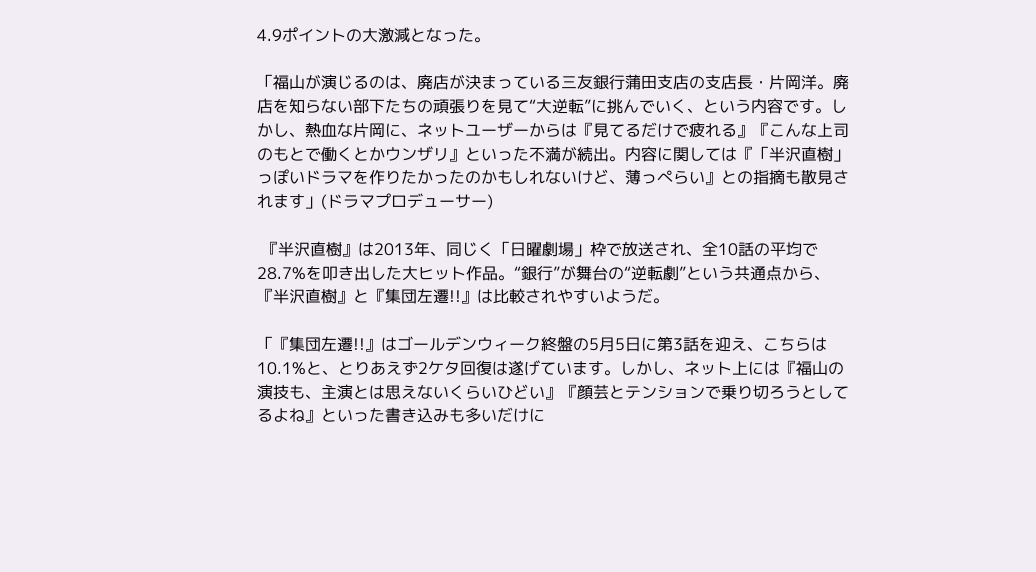4.9ポイントの大激減となった。

「福山が演じるのは、廃店が決まっている三友銀行蒲田支店の支店長・片岡洋。廃店を知らない部下たちの頑張りを見て“大逆転”に挑んでいく、という内容です。しかし、熱血な片岡に、ネットユーザーからは『見てるだけで疲れる』『こんな上司のもとで働くとかウンザリ』といった不満が続出。内容に関しては『「半沢直樹」っぽいドラマを作りたかったのかもしれないけど、薄っぺらい』との指摘も散見されます」(ドラマプロデューサー)

 『半沢直樹』は2013年、同じく「日曜劇場」枠で放送され、全10話の平均で28.7%を叩き出した大ヒット作品。“銀行”が舞台の“逆転劇”という共通点から、『半沢直樹』と『集団左遷!!』は比較されやすいようだ。

「『集団左遷!!』はゴールデンウィーク終盤の5月5日に第3話を迎え、こちらは10.1%と、とりあえず2ケタ回復は遂げています。しかし、ネット上には『福山の演技も、主演とは思えないくらいひどい』『顔芸とテンションで乗り切ろうとしてるよね』といった書き込みも多いだけに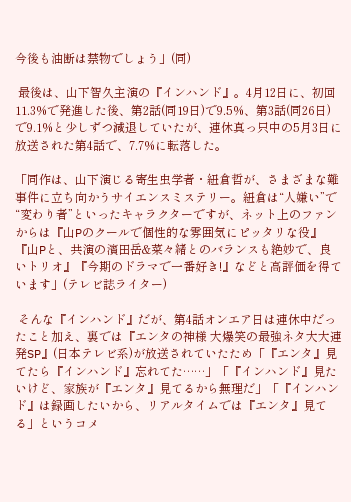今後も油断は禁物でしょう」(同)

 最後は、山下智久主演の『インハンド』。4月12日に、初回11.3%で発進した後、第2話(同19日)で9.5%、第3話(同26日)で9.1%と少しずつ減退していたが、連休真っ只中の5月3日に放送された第4話で、7.7%に転落した。

「同作は、山下演じる寄生虫学者・紐倉哲が、さまざまな難事件に立ち向かうサイエンスミステリー。紐倉は“人嫌い”で“変わり者”といったキャラクターですが、ネット上のファンからは『山Pのクールで個性的な雰囲気にピッタリな役』『山Pと、共演の濱田岳&菜々緒とのバランスも絶妙で、良いトリオ』『今期のドラマで一番好き!』などと高評価を得ています」(テレビ誌ライター)

 そんな『インハンド』だが、第4話オンエア日は連休中だったこと加え、裏では『エンタの神様 大爆笑の最強ネタ大大連発SP』(日本テレビ系)が放送されていたため「『エンタ』見てたら『インハンド』忘れてた……」「『インハンド』見たいけど、家族が『エンタ』見てるから無理だ」「『インハンド』は録画したいから、リアルタイムでは『エンタ』見てる」というコメ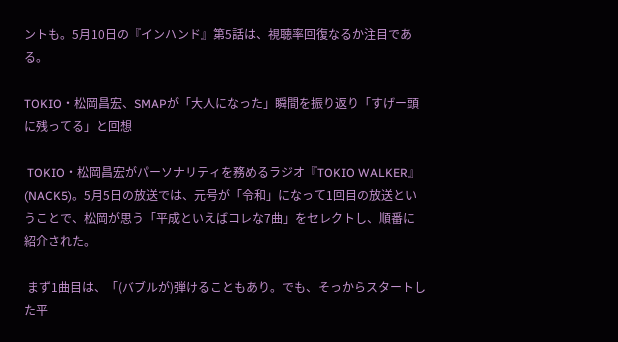ントも。5月10日の『インハンド』第5話は、視聴率回復なるか注目である。

TOKIO・松岡昌宏、SMAPが「大人になった」瞬間を振り返り「すげー頭に残ってる」と回想

 TOKIO・松岡昌宏がパーソナリティを務めるラジオ『TOKIO WALKER』(NACK5)。5月5日の放送では、元号が「令和」になって1回目の放送ということで、松岡が思う「平成といえばコレな7曲」をセレクトし、順番に紹介された。

 まず1曲目は、「(バブルが)弾けることもあり。でも、そっからスタートした平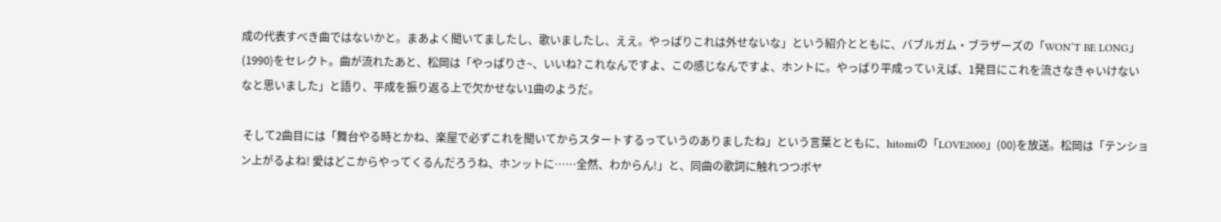成の代表すべき曲ではないかと。まあよく聞いてましたし、歌いましたし、ええ。やっぱりこれは外せないな」という紹介とともに、バブルガム・ブラザーズの「WON’T BE LONG」(1990)をセレクト。曲が流れたあと、松岡は「やっぱりさ~、いいね? これなんですよ、この感じなんですよ、ホントに。やっぱり平成っていえば、1発目にこれを流さなきゃいけないなと思いました」と語り、平成を振り返る上で欠かせない1曲のようだ。

 そして2曲目には「舞台やる時とかね、楽屋で必ずこれを聞いてからスタートするっていうのありましたね」という言葉とともに、hitomiの「LOVE2000」(00)を放送。松岡は「テンション上がるよね! 愛はどこからやってくるんだろうね、ホンットに……全然、わからん!」と、同曲の歌詞に触れつつボヤ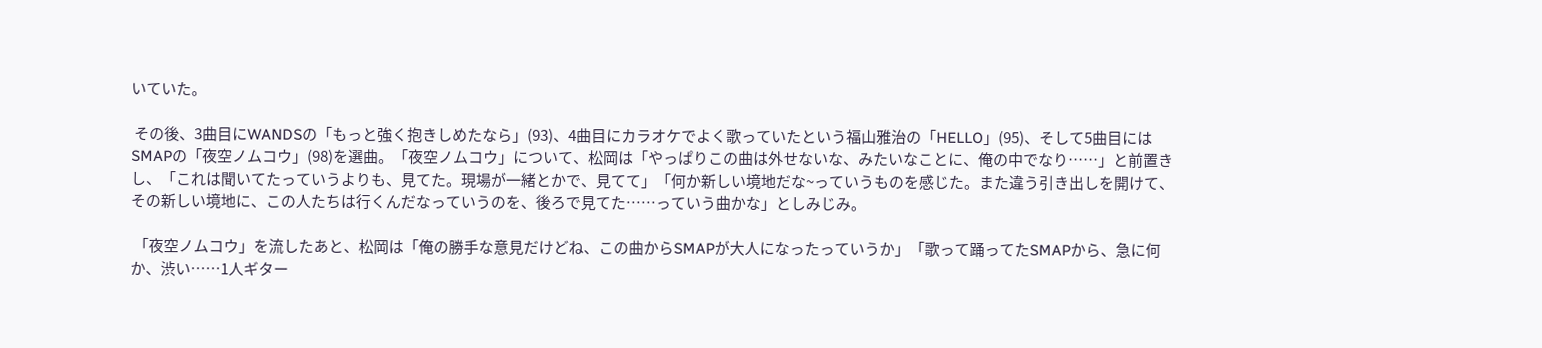いていた。

 その後、3曲目にWANDSの「もっと強く抱きしめたなら」(93)、4曲目にカラオケでよく歌っていたという福山雅治の「HELLO」(95)、そして5曲目にはSMAPの「夜空ノムコウ」(98)を選曲。「夜空ノムコウ」について、松岡は「やっぱりこの曲は外せないな、みたいなことに、俺の中でなり……」と前置きし、「これは聞いてたっていうよりも、見てた。現場が一緒とかで、見てて」「何か新しい境地だな~っていうものを感じた。また違う引き出しを開けて、その新しい境地に、この人たちは行くんだなっていうのを、後ろで見てた……っていう曲かな」としみじみ。

 「夜空ノムコウ」を流したあと、松岡は「俺の勝手な意見だけどね、この曲からSMAPが大人になったっていうか」「歌って踊ってたSMAPから、急に何か、渋い……1人ギター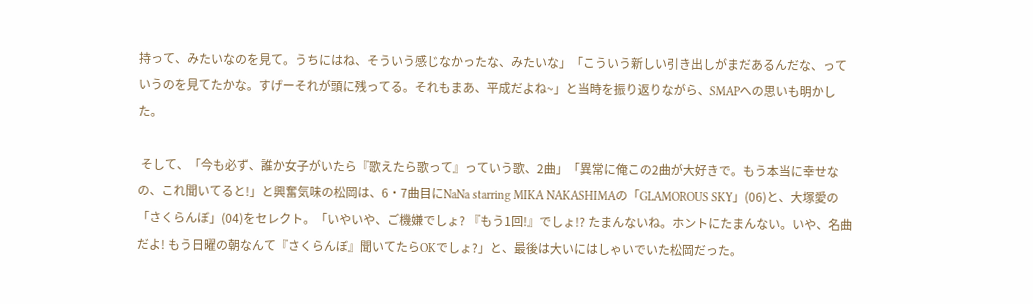持って、みたいなのを見て。うちにはね、そういう感じなかったな、みたいな」「こういう新しい引き出しがまだあるんだな、っていうのを見てたかな。すげーそれが頭に残ってる。それもまあ、平成だよね~」と当時を振り返りながら、SMAPへの思いも明かした。

 そして、「今も必ず、誰か女子がいたら『歌えたら歌って』っていう歌、2曲」「異常に俺この2曲が大好きで。もう本当に幸せなの、これ聞いてると!」と興奮気味の松岡は、6・7曲目にNaNa starring MIKA NAKASHIMAの「GLAMOROUS SKY」(06)と、大塚愛の「さくらんぼ」(04)をセレクト。「いやいや、ご機嫌でしょ? 『もう1回!』でしょ!? たまんないね。ホントにたまんない。いや、名曲だよ! もう日曜の朝なんて『さくらんぼ』聞いてたらOKでしょ?」と、最後は大いにはしゃいでいた松岡だった。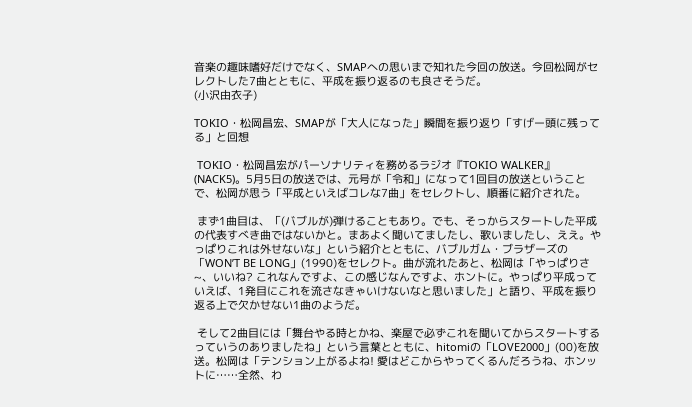音楽の趣味嗜好だけでなく、SMAPへの思いまで知れた今回の放送。今回松岡がセレクトした7曲とともに、平成を振り返るのも良さそうだ。
(小沢由衣子)

TOKIO・松岡昌宏、SMAPが「大人になった」瞬間を振り返り「すげー頭に残ってる」と回想

 TOKIO・松岡昌宏がパーソナリティを務めるラジオ『TOKIO WALKER』(NACK5)。5月5日の放送では、元号が「令和」になって1回目の放送ということで、松岡が思う「平成といえばコレな7曲」をセレクトし、順番に紹介された。

 まず1曲目は、「(バブルが)弾けることもあり。でも、そっからスタートした平成の代表すべき曲ではないかと。まあよく聞いてましたし、歌いましたし、ええ。やっぱりこれは外せないな」という紹介とともに、バブルガム・ブラザーズの「WON’T BE LONG」(1990)をセレクト。曲が流れたあと、松岡は「やっぱりさ~、いいね? これなんですよ、この感じなんですよ、ホントに。やっぱり平成っていえば、1発目にこれを流さなきゃいけないなと思いました」と語り、平成を振り返る上で欠かせない1曲のようだ。

 そして2曲目には「舞台やる時とかね、楽屋で必ずこれを聞いてからスタートするっていうのありましたね」という言葉とともに、hitomiの「LOVE2000」(00)を放送。松岡は「テンション上がるよね! 愛はどこからやってくるんだろうね、ホンットに……全然、わ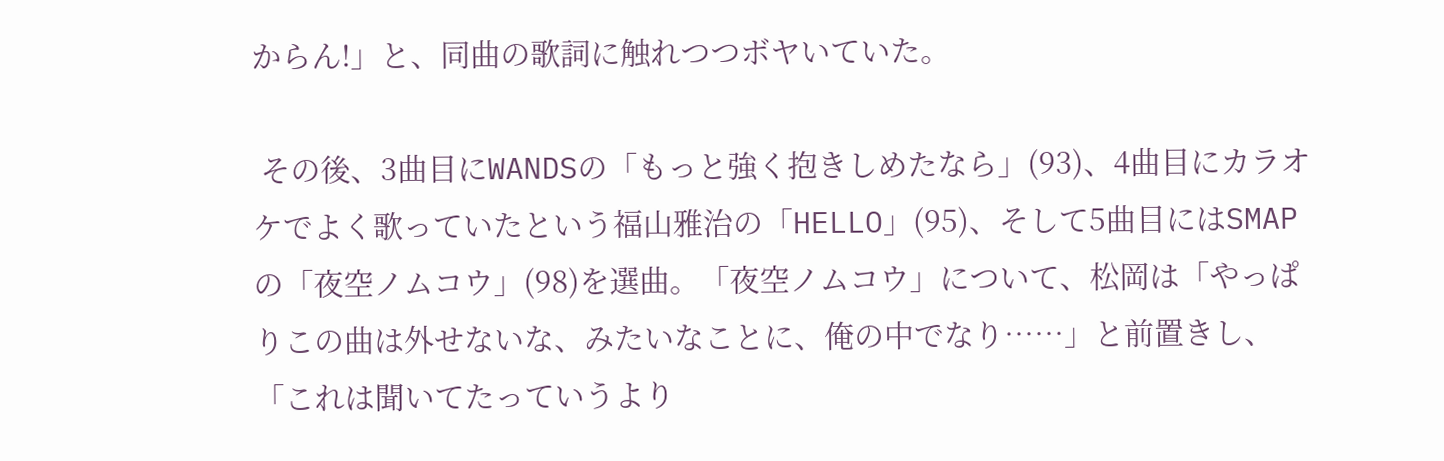からん!」と、同曲の歌詞に触れつつボヤいていた。

 その後、3曲目にWANDSの「もっと強く抱きしめたなら」(93)、4曲目にカラオケでよく歌っていたという福山雅治の「HELLO」(95)、そして5曲目にはSMAPの「夜空ノムコウ」(98)を選曲。「夜空ノムコウ」について、松岡は「やっぱりこの曲は外せないな、みたいなことに、俺の中でなり……」と前置きし、「これは聞いてたっていうより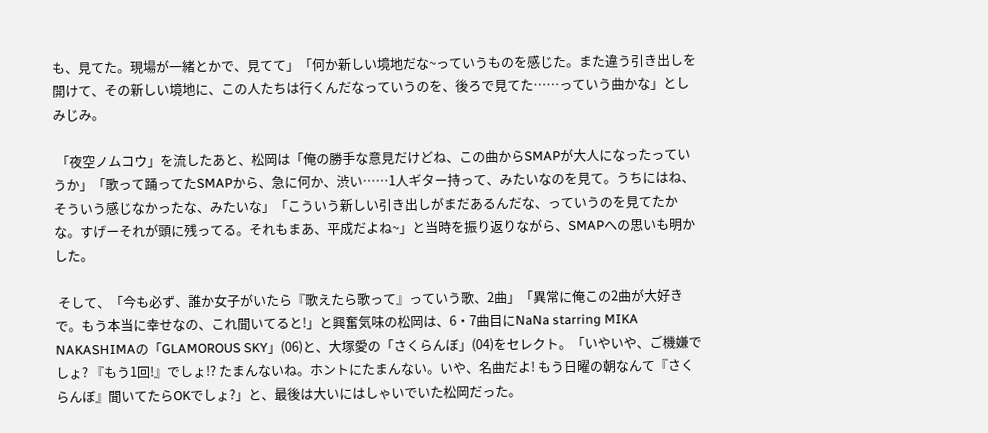も、見てた。現場が一緒とかで、見てて」「何か新しい境地だな~っていうものを感じた。また違う引き出しを開けて、その新しい境地に、この人たちは行くんだなっていうのを、後ろで見てた……っていう曲かな」としみじみ。

 「夜空ノムコウ」を流したあと、松岡は「俺の勝手な意見だけどね、この曲からSMAPが大人になったっていうか」「歌って踊ってたSMAPから、急に何か、渋い……1人ギター持って、みたいなのを見て。うちにはね、そういう感じなかったな、みたいな」「こういう新しい引き出しがまだあるんだな、っていうのを見てたかな。すげーそれが頭に残ってる。それもまあ、平成だよね~」と当時を振り返りながら、SMAPへの思いも明かした。

 そして、「今も必ず、誰か女子がいたら『歌えたら歌って』っていう歌、2曲」「異常に俺この2曲が大好きで。もう本当に幸せなの、これ聞いてると!」と興奮気味の松岡は、6・7曲目にNaNa starring MIKA NAKASHIMAの「GLAMOROUS SKY」(06)と、大塚愛の「さくらんぼ」(04)をセレクト。「いやいや、ご機嫌でしょ? 『もう1回!』でしょ!? たまんないね。ホントにたまんない。いや、名曲だよ! もう日曜の朝なんて『さくらんぼ』聞いてたらOKでしょ?」と、最後は大いにはしゃいでいた松岡だった。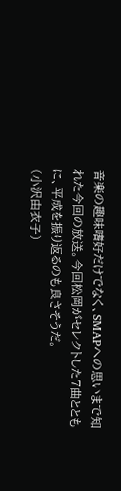音楽の趣味嗜好だけでなく、SMAPへの思いまで知れた今回の放送。今回松岡がセレクトした7曲とともに、平成を振り返るのも良さそうだ。
(小沢由衣子)